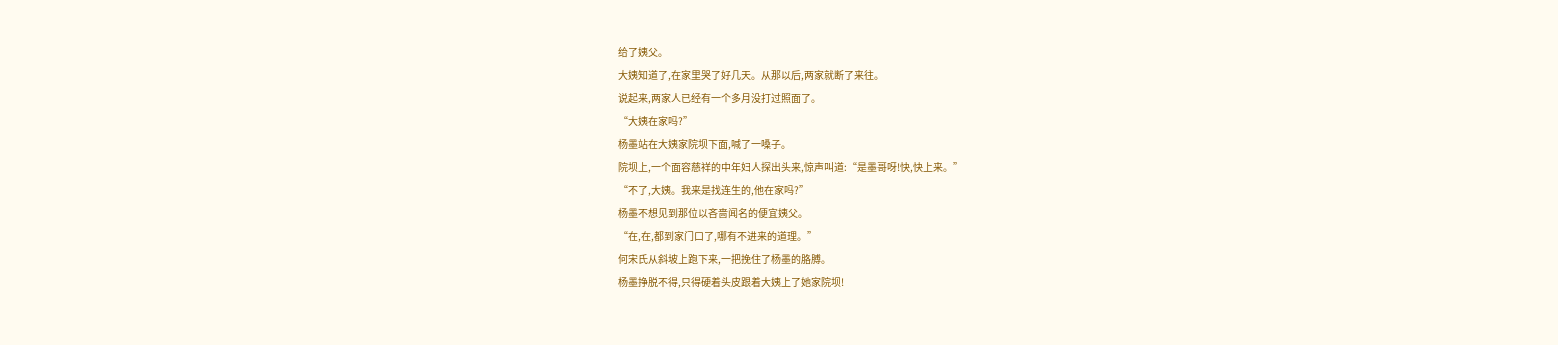给了姨父。
大姨知道了,在家里哭了好几天。从那以后,两家就断了来往。
说起来,两家人已经有一个多月没打过照面了。
“大姨在家吗?”
杨墨站在大姨家院坝下面,喊了一嗓子。
院坝上,一个面容慈祥的中年妇人探出头来,惊声叫道:“是墨哥呀!快,快上来。”
“不了,大姨。我来是找连生的,他在家吗?”
杨墨不想见到那位以吝啬闻名的便宜姨父。
“在,在,都到家门口了,哪有不进来的道理。”
何宋氏从斜坡上跑下来,一把挽住了杨墨的胳膊。
杨墨挣脱不得,只得硬着头皮跟着大姨上了她家院坝!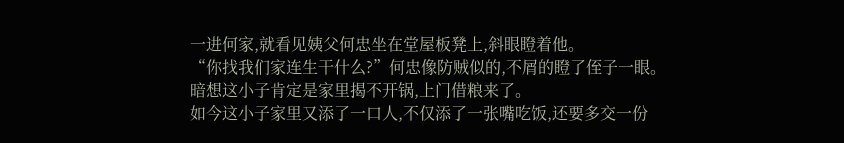一进何家,就看见姨父何忠坐在堂屋板凳上,斜眼瞪着他。
“你找我们家连生干什么?”何忠像防贼似的,不屑的瞪了侄子一眼。
暗想这小子肯定是家里揭不开锅,上门借粮来了。
如今这小子家里又添了一口人,不仅添了一张嘴吃饭,还要多交一份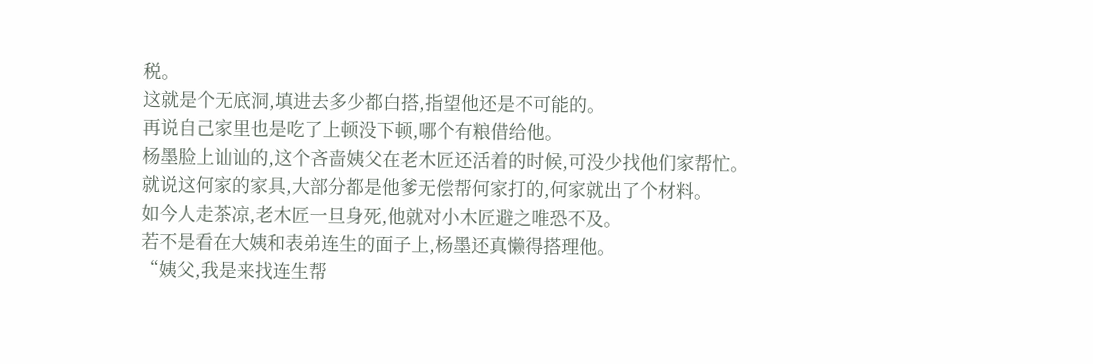税。
这就是个无底洞,填进去多少都白搭,指望他还是不可能的。
再说自己家里也是吃了上顿没下顿,哪个有粮借给他。
杨墨脸上讪讪的,这个吝啬姨父在老木匠还活着的时候,可没少找他们家帮忙。
就说这何家的家具,大部分都是他爹无偿帮何家打的,何家就出了个材料。
如今人走茶凉,老木匠一旦身死,他就对小木匠避之唯恐不及。
若不是看在大姨和表弟连生的面子上,杨墨还真懒得搭理他。
“姨父,我是来找连生帮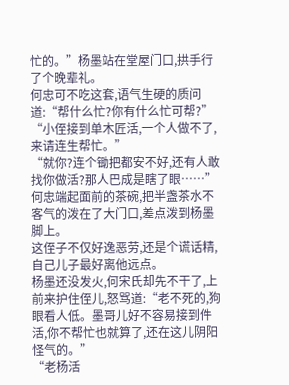忙的。”杨墨站在堂屋门口,拱手行了个晚辈礼。
何忠可不吃这套,语气生硬的质问道:“帮什么忙?你有什么忙可帮?”
“小侄接到单木匠活,一个人做不了,来请连生帮忙。”
“就你?连个锄把都安不好,还有人敢找你做活?那人巴成是瞎了眼……”
何忠端起面前的茶碗,把半盏茶水不客气的泼在了大门口,差点泼到杨墨脚上。
这侄子不仅好逸恶劳,还是个谎话精,自己儿子最好离他远点。
杨墨还没发火,何宋氏却先不干了,上前来护住侄儿,怒骂道:“老不死的,狗眼看人低。墨哥儿好不容易接到件活,你不帮忙也就算了,还在这儿阴阳怪气的。”
“老杨活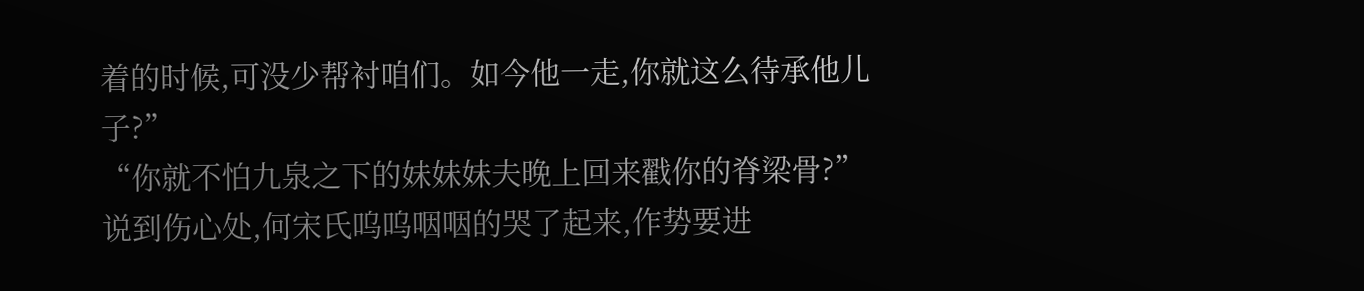着的时候,可没少帮衬咱们。如今他一走,你就这么待承他儿子?”
“你就不怕九泉之下的妹妹妹夫晚上回来戳你的脊梁骨?”
说到伤心处,何宋氏呜呜咽咽的哭了起来,作势要进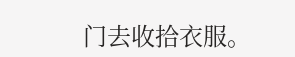门去收拾衣服。